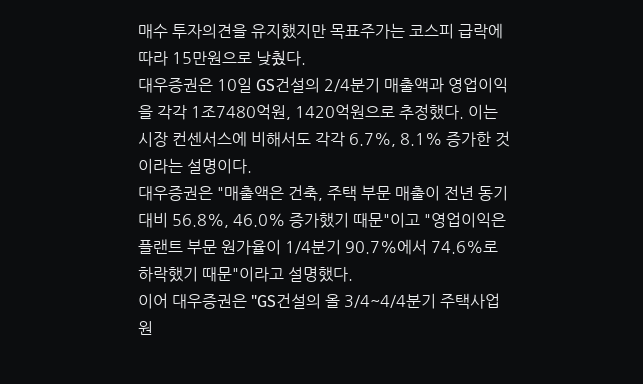매수 투자의견을 유지했지만 목표주가는 코스피 급락에 따라 15만원으로 낮췄다.
대우증권은 10일 GS건설의 2/4분기 매출액과 영업이익을 각각 1조7480억원, 1420억원으로 추정했다. 이는 시장 컨센서스에 비해서도 각각 6.7%, 8.1% 증가한 것이라는 설명이다.
대우증권은 "매출액은 건축, 주택 부문 매출이 전년 동기 대비 56.8%, 46.0% 증가했기 때문"이고 "영업이익은 플랜트 부문 원가율이 1/4분기 90.7%에서 74.6%로 하락했기 때문"이라고 설명했다.
이어 대우증권은 "GS건설의 올 3/4~4/4분기 주택사업 원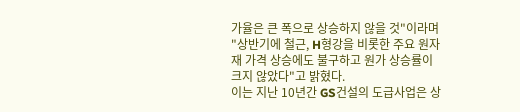가율은 큰 폭으로 상승하지 않을 것"이라며 "상반기에 철근, H형강을 비롯한 주요 원자재 가격 상승에도 불구하고 원가 상승률이 크지 않았다"고 밝혔다.
이는 지난 10년간 GS건설의 도급사업은 상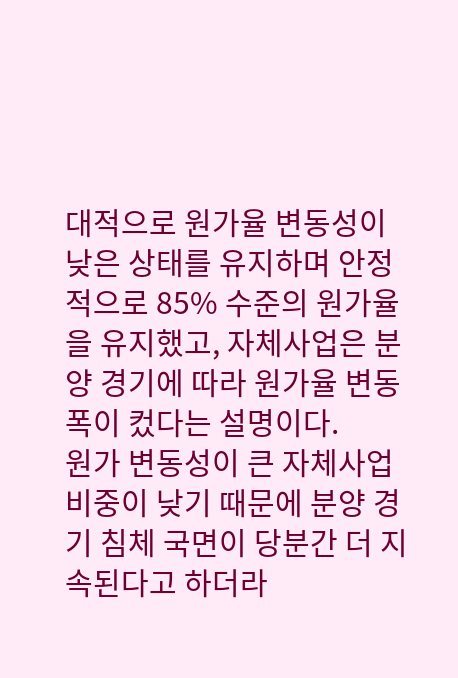대적으로 원가율 변동성이 낮은 상태를 유지하며 안정적으로 85% 수준의 원가율을 유지했고, 자체사업은 분양 경기에 따라 원가율 변동폭이 컸다는 설명이다.
원가 변동성이 큰 자체사업 비중이 낮기 때문에 분양 경기 침체 국면이 당분간 더 지속된다고 하더라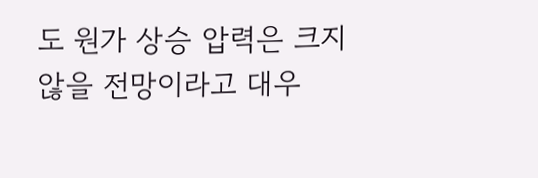도 원가 상승 압력은 크지 않을 전망이라고 대우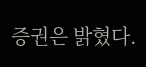증권은 밝혔다.